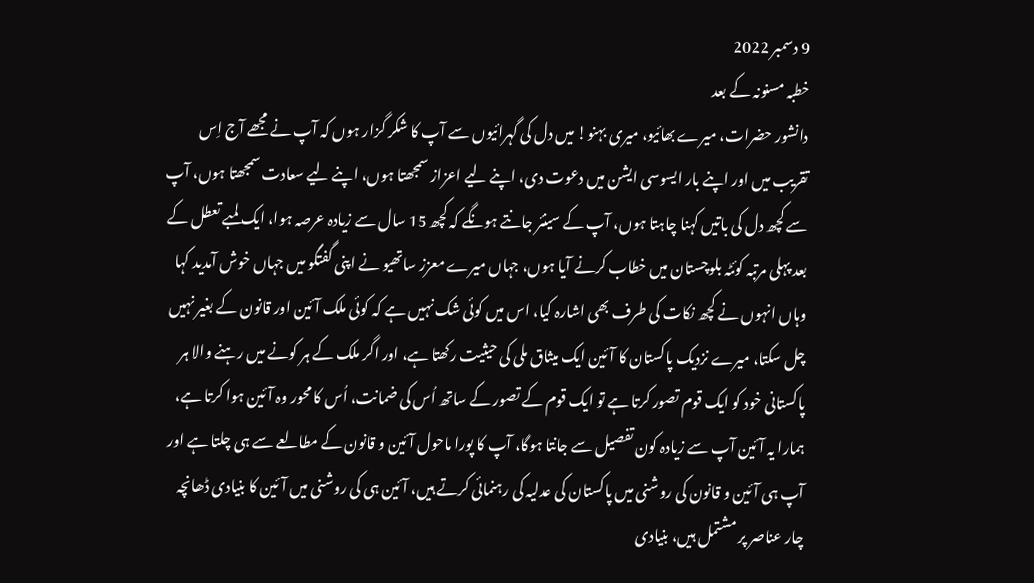9 دسمبر 2022
خطبہ مسنونہ کے بعد
دانشور حضرات، میرے بھائیو، میری بہنو! میں دل کی گہرائیوں سے آپ کا شکر گزار ہوں کہ آپ نے مجھے آج اِس تقریب میں اور اپنے بار ایسوسی ایشن میں دعوت دی، اپنے لیے اعزاز سمجھتا ہوں، اپنے لیے سعادت سمجھتا ہوں، آپ سے کچھ دل کی باتیں کہنا چاہتا ہوں، آپ کے سینئر جانتے ہونگے کہ کچھ 15 سال سے زیادہ عرصہ ہوا، ایک لمبے تعطل کے بعد پہلی مرتبہ کوئٹہ بلوچستان میں خطاب کرنے آیا ہوں، جہاں میرے معزز ساتھیو نے اپنی گفتگو میں جہاں خوش آمدید کہا وہاں انہوں نے کچھ نکات کی طرف بھی اشارہ کیا، اس میں کوئی شک نہیں ہے کہ کوئی ملک آئین اور قانون کے بغیر نہیں چل سکتا، میرے نزدیک پاکستان کا آئین ایک میثاق ملی کی حیثیت رکھتا ہے، اور اگر ملک کے ہر کونے میں رہنے والا ہر پاکستانی خود کو ایک قوم تصور کرتا ہے تو ایک قوم کے تصور کے ساتھ اُس کی ضمانت، اُس کا محور وہ آئین ہوا کرتا ہے، ہمارا یہ آئین آپ سے زیادہ کون تفصیل سے جانتا ہوگا، آپ کا پورا ماحول آئین و قانون کے مطالعے سے ہی چلتا ہے اور آپ ہی آئین و قانون کی روشنی میں پاکستان کی عدلیہ کی رہنمائی کرتے ہیں، آئین ہی کی روشنی میں آئین کا بنیادی ڈھانچہ چار عناصر پر مشتمل ہیں، بنیادی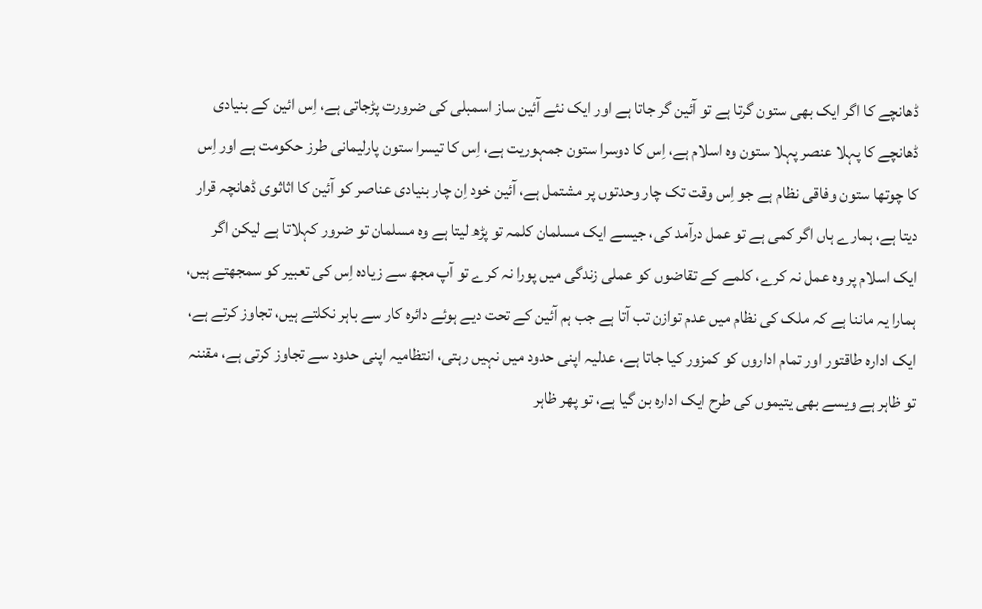ڈھانچے کا اگر ایک بھی ستون گرتا ہے تو آئین گر جاتا ہے اور ایک نئے آئین ساز اسمبلی کی ضرورت پڑجاتی ہے، اِس ائین کے بنیادی ڈھانچے کا پہلا عنصر پہلا ستون وہ اسلام ہے، اِس کا دوسرا ستون جمہوریت ہے، اِس کا تیسرا ستون پارلیمانی طرز حکومت ہے اور اِس کا چوتھا ستون وفاقی نظام ہے جو اِس وقت تک چار وحدتوں پر مشتمل ہے، آئین خود اِن چار بنیادی عناصر کو آئین کا اثاثوی ڈھانچہ قرار دیتا ہے، ہمارے ہاں اگر کمی ہے تو عمل درآمد کی، جیسے ایک مسلمان کلمہ تو پڑھ لیتا ہے وہ مسلمان تو ضرور کہلاتا ہے لیکن اگر ایک اسلام پر وہ عمل نہ کرے، کلمے کے تقاضوں کو عملی زندگی میں پورا نہ کرے تو آپ مجھ سے زیادہ اِس کی تعبیر کو سمجھتے ہیں، ہمارا یہ ماننا ہے کہ ملک کی نظام میں عدم توازن تب آتا ہے جب ہم آئین کے تحت دیے ہوئے دائرہ کار سے باہر نکلتے ہیں، تجاوز کرتے ہے، ایک ادارہ طاقتور اور تمام اداروں کو کمزور کیا جاتا ہے، عدلیہ اپنی حدود میں نہیں رہتی، انتظامیہ اپنی حدود سے تجاوز کرتی ہے، مقننہ تو ظاہر ہے ویسے بھی یتیموں کی طرح ایک ادارہ بن گیا ہے، تو پھر ظاہر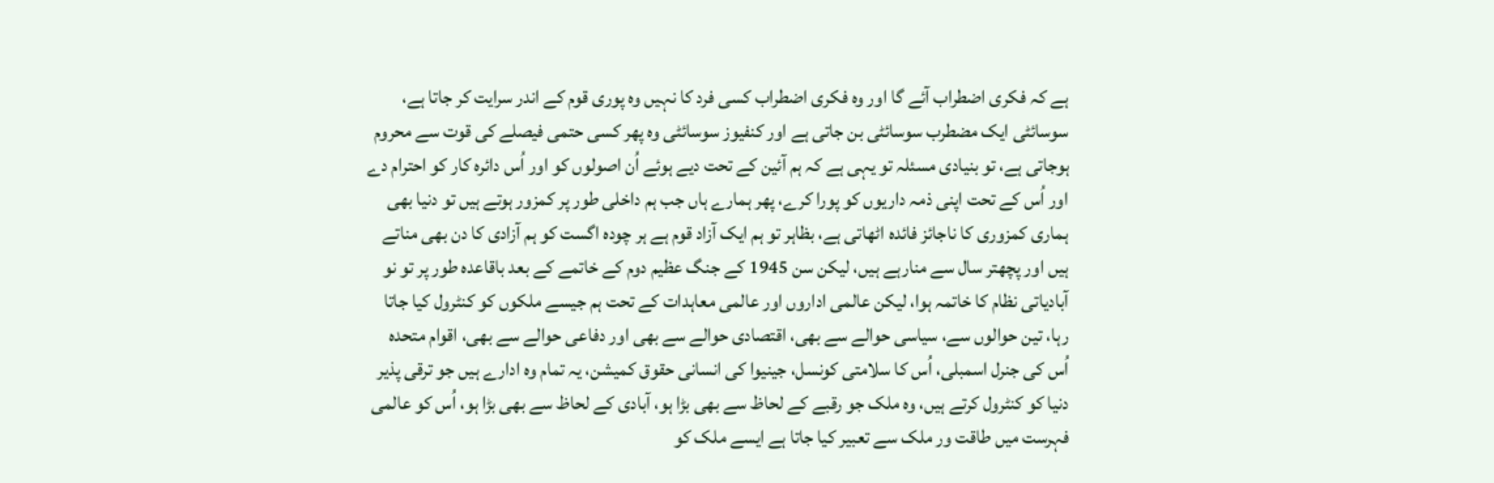ہے کہ فکری اضطراب آئے گا اور وہ فکری اضطراب کسی فرد کا نہیں وہ پوری قوم کے اندر سرایت کر جاتا ہے، سوسائٹی ایک مضطرب سوسائٹی بن جاتی ہے اور کنفیوز سوسائٹی وہ پھر کسی حتمی فیصلے کی قوت سے محروم ہوجاتی ہے، تو بنیادی مسئلہ تو یہی ہے کہ ہم آئین کے تحت دیے ہوئے اُن اصولوں کو اور اُس دائرہ کار کو احترام دے اور اُس کے تحت اپنی ذمہ داریوں کو پورا کرے، پھر ہمارے ہاں جب ہم داخلی طور پر کمزور ہوتے ہیں تو دنیا بھی ہماری کمزوری کا ناجائز فائدہ اٹھاتی ہے، بظاہر تو ہم ایک آزاد قوم ہے ہر چودہ اگست کو ہم آزادی کا دن بھی مناتے ہیں اور پچھتر سال سے منارہے ہیں، لیکن سن 1945 کے جنگ عظیم دوم کے خاتمے کے بعد باقاعدہ طور پر تو نو آبادیاتی نظام کا خاتمہ ہوا، لیکن عالمی اداروں اور عالمی معاہدات کے تحت ہم جیسے ملکوں کو کنٹرول کیا جاتا رہا، تین حوالوں سے، سیاسی حوالے سے بھی، اقتصادی حوالے سے بھی اور دفاعی حوالے سے بھی، اقوام متحدہ اُس کی جنرل اسمبلی، اُس کا سلامتی کونسل، جینیوا کی انسانی حقوق کمیشن، یہ تمام وہ ادارے ہیں جو ترقی پذیر دنیا کو کنٹرول کرتے ہیں، وہ ملک جو رقبے کے لحاظ سے بھی بڑا ہو، آبادی کے لحاظ سے بھی بڑا ہو، اُس کو عالمی فہرست میں طاقت ور ملک سے تعبیر کیا جاتا ہے ایسے ملک کو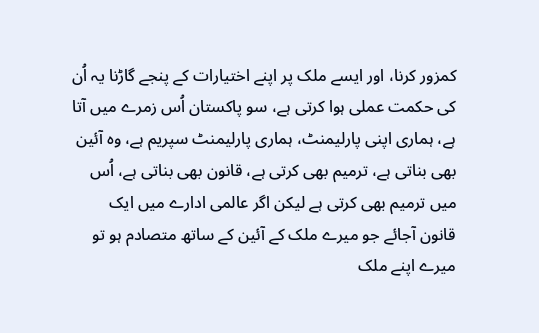کمزور کرنا، اور ایسے ملک پر اپنے اختیارات کے پنجے گاڑنا یہ اُن کی حکمت عملی ہوا کرتی ہے، سو پاکستان اُس زمرے میں آتا ہے، ہماری اپنی پارلیمنٹ، ہماری پارلیمنٹ سپریم ہے، وہ آئین بھی بناتی ہے، ترمیم بھی کرتی ہے، قانون بھی بناتی ہے، اُس میں ترمیم بھی کرتی ہے لیکن اگر عالمی ادارے میں ایک قانون آجائے جو میرے ملک کے آئین کے ساتھ متصادم ہو تو میرے اپنے ملک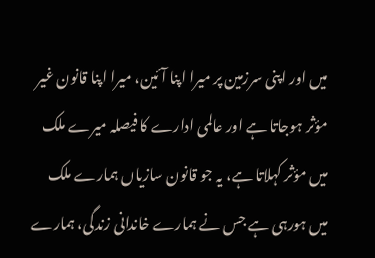میں اور اپنی سرزمین پر میرا اپنا آئین، میرا اپنا قانون غیر مؤثر ہوجاتا ہے اور عالمی ادارے کا فیصلہ میرے ملک میں مؤثر کہلاتا ہے، یہ جو قانون سازیاں ہمارے ملک میں ہورہی ہے جس نے ہمارے خاندانی زندگی، ہمارے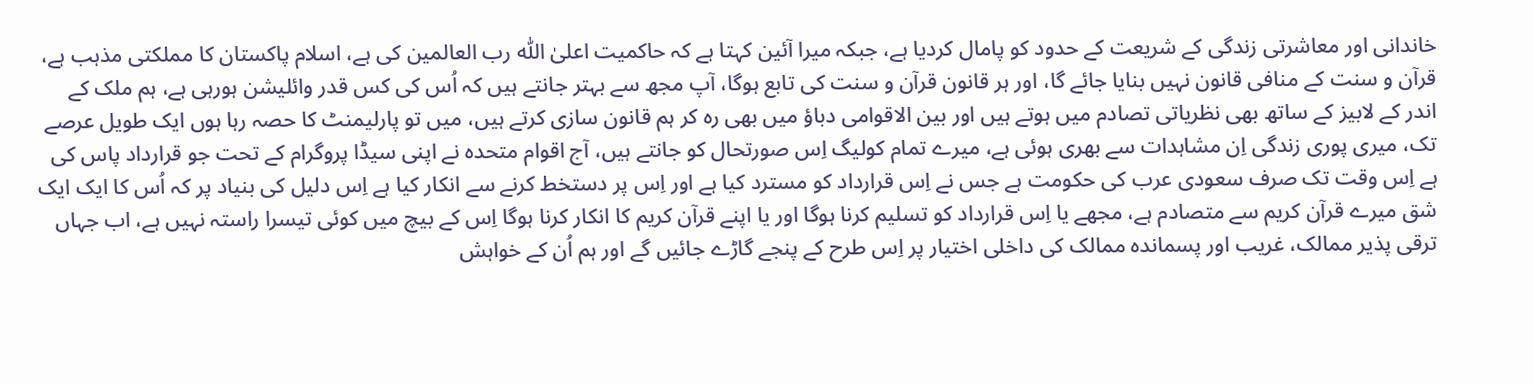خاندانی اور معاشرتی زندگی کے شریعت کے حدود کو پامال کردیا ہے، جبکہ میرا آئین کہتا ہے کہ حاکمیت اعلیٰ اللّٰہ رب العالمین کی ہے، اسلام پاکستان کا مملکتی مذہب ہے، قرآن و سنت کے منافی قانون نہیں بنایا جائے گا، اور ہر قانون قرآن و سنت کی تابع ہوگا، آپ مجھ سے بہتر جانتے ہیں کہ اُس کی کس قدر وائلیشن ہورہی ہے، ہم ملک کے اندر کے لابیز کے ساتھ بھی نظریاتی تصادم میں ہوتے ہیں اور بین الاقوامی دباؤ میں بھی رہ کر ہم قانون سازی کرتے ہیں، میں تو پارلیمنٹ کا حصہ رہا ہوں ایک طویل عرصے تک، میری پوری زندگی اِن مشاہدات سے بھری ہوئی ہے، میرے تمام کولیگ اِس صورتحال کو جانتے ہیں، آج اقوام متحدہ نے اپنی سیڈا پروگرام کے تحت جو قرارداد پاس کی ہے اِس وقت تک صرف سعودی عرب کی حکومت ہے جس نے اِس قرارداد کو مسترد کیا ہے اور اِس پر دستخط کرنے سے انکار کیا ہے اِس دلیل کی بنیاد پر کہ اُس کا ایک ایک شق میرے قرآن کریم سے متصادم ہے، مجھے یا اِس قرارداد کو تسلیم کرنا ہوگا اور یا اپنے قرآن کریم کا انکار کرنا ہوگا اِس کے بیچ میں کوئی تیسرا راستہ نہیں ہے، اب جہاں ترقی پذیر ممالک، غریب اور پسماندہ ممالک کی داخلی اختیار پر اِس طرح کے پنجے گاڑے جائیں گے اور ہم اُن کے خواہش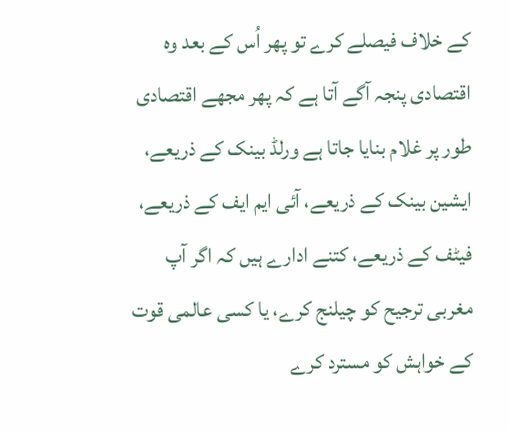کے خلاف فیصلے کرے تو پھر اُس کے بعد وہ اقتصادی پنجہ آگے آتا ہے کہ پھر مجھے اقتصادی طور پر غلام بنایا جاتا ہے ورلڈ بینک کے ذریعے، ایشین بینک کے ذریعے، آئی ایم ایف کے ذریعے، فیٹف کے ذریعے، کتنے ادارے ہیں کہ اگر آپ مغربی ترجیح کو چیلنج کرے، یا کسی عالمی قوت کے خواہش کو مسترد کرے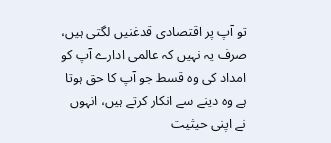تو آپ پر اقتصادی قدغنیں لگتی ہیں، صرف یہ نہیں کہ عالمی ادارے آپ کو امداد کی وہ قسط جو آپ کا حق ہوتا ہے وہ دینے سے انکار کرتے ہیں، انہوں نے اپنی حیثیت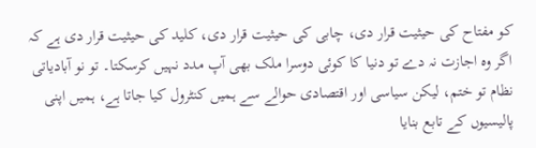کو مفتاح کی حیثیت قرار دی، چابی کی حیثیت قرار دی، کلید کی حیثیت قرار دی ہے کہ اگر وہ اجازت نہ دے تو دنیا کا کوئی دوسرا ملک بھی آپ مدد نہیں کرسکتا۔ تو نو آبادیاتی نظام تو ختم، لیکن سیاسی اور اقتصادی حوالے سے ہمیں کنٹرول کیا جاتا ہے، ہمیں اپنی پالیسیوں کے تابع بنایا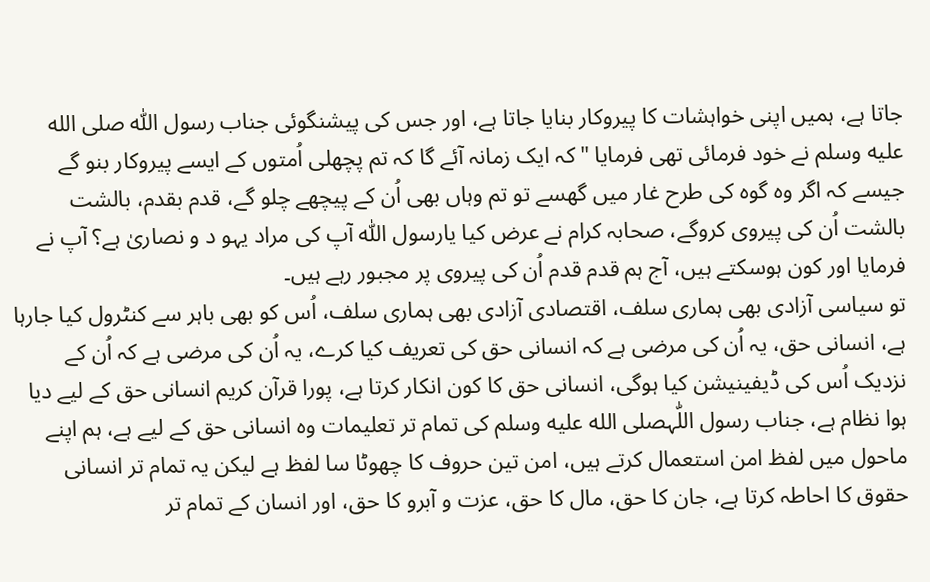جاتا ہے، ہمیں اپنی خواہشات کا پیروکار بنایا جاتا ہے، اور جس کی پیشنگوئی جناب رسول اللّٰہ صلى الله عليه وسلم نے خود فرمائی تھی فرمایا "کہ ایک زمانہ آئے گا کہ تم پچھلی اُمتوں کے ایسے پیروکار بنو گے جیسے کہ اگر وہ گوہ کی طرح غار میں گھسے تو تم وہاں بھی اُن کے پیچھے چلو گے، قدم بقدم، بالشت بالشت اُن کی پیروی کروگے، صحابہ کرام نے عرض کیا یارسول اللّٰہ آپ کی مراد یہو د و نصاریٰ ہے؟ آپ نے فرمایا اور کون ہوسکتے ہیں، آج ہم قدم قدم اُن کی پیروی پر مجبور رہے ہیں۔
تو سیاسی آزادی بھی ہماری سلف، اقتصادی آزادی بھی ہماری سلف، اُس کو بھی باہر سے کنٹرول کیا جارہا ہے، انسانی حق، یہ اُن کی مرضی ہے کہ انسانی حق کی تعریف کیا کرے، یہ اُن کی مرضی ہے کہ اُن کے نزدیک اُس کی ڈیفینیشن کیا ہوگی، انسانی حق کا کون انکار کرتا ہے، پورا قرآن کریم انسانی حق کے لیے دیا ہوا نظام ہے، جناب رسول اللّٰہصلى الله عليه وسلم کی تمام تر تعلیمات وہ انسانی حق کے لیے ہے، ہم اپنے ماحول میں لفظ امن استعمال کرتے ہیں، امن تین حروف کا چھوٹا سا لفظ ہے لیکن یہ تمام تر انسانی حقوق کا احاطہ کرتا ہے، جان کا حق، مال کا حق، عزت و آبرو کا حق، اور انسان کے تمام تر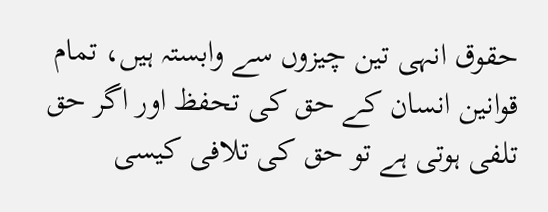حقوق انہی تین چیزوں سے وابستہ ہیں، تمام قوانین انسان کے حق کی تحفظ اور اگر حق تلفی ہوتی ہے تو حق کی تلافی کیسی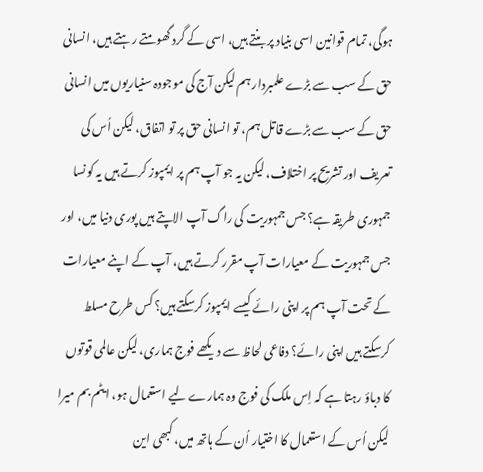ہوگی، تمام قوانین اسی بنیاد پر بنتے ہیں، اسی کے گرد گھومتے رہتے ہیں، انسانی حق کے سب سے بڑے علمبردار ہم لیکن آج کی موجودہ سنیاریوں میں انسانی حق کے سب سے بڑے قاتل ہم، تو انسانی حق پر تو اتفاق، لیکن اُس کی تعریف اور تشریح پر اختلاف، لیکن یہ جو آپ ہم پر ایمپوز کرتے ہیں یہ کونسا جمہوری طریقہ ہے؟ جس جمہوریت کی راگ آپ الاپتے ہیں پوری دنیا میں، اور جس جمہوریت کے معیارات آپ مقرر کرتے ہیں، آپ کے اپنے معیارات کے تحت آپ ہم پر اپنی رائے کیسے ایمپوز کرسکتے ہیں؟ کس طرح مسلط کرسکتے ہیں اپنی رائے؟ دفاعی لحاظ سے دیکھے فوج ہماری، لیکن عالمی قوتوں کا دباؤ رہتا ہے کہ اِس ملک کی فوج وہ ہمارے لیے استعمال ہو، ایٹم بم میرا لیکن اُس کے استعمال کا اختیار اُن کے ہاتھ میں، کبھی این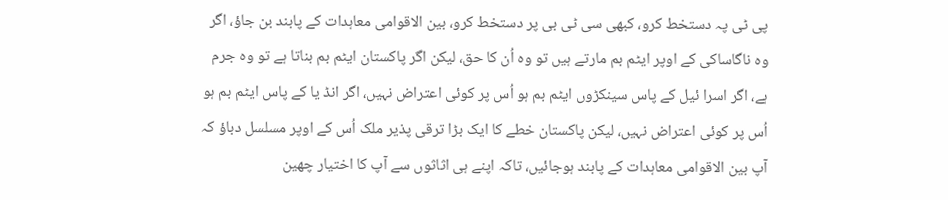پی ٹی پہ دستخط کرو، کبھی سی ٹی بی پر دستخط کرو، بین الاقوامی معاہدات کے پابند بن جاؤ، اگر وہ ناگاساکی کے اوپر ایٹم بم مارتے ہیں تو وہ اُن کا حق، لیکن اگر پاکستان ایٹم بم بناتا ہے تو وہ جرم ہے، اگر اسرا ئیل کے پاس سینکڑوں ایٹم بم ہو اُس پر کوئی اعتراض نہیں، اگر انڈ یا کے پاس ایٹم بم ہو اُس پر کوئی اعتراض نہیں، لیکن پاکستان خطے کا ایک بڑا ترقی پذیر ملک اُس کے اوپر مسلسل دباؤ کہ آپ بین الاقوامی معاہدات کے پابند ہوجائیں، تاکہ اپنے ہی اثاثوں سے آپ کا اختیار چھین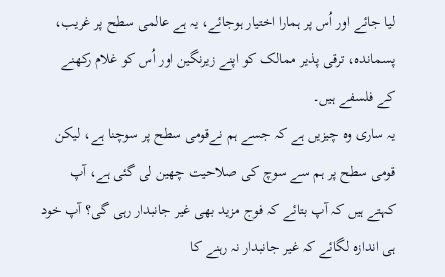لیا جائے اور اُس پر ہمارا اختیار ہوجائے، یہ ہے عالمی سطح پر غریب، پسماندہ، ترقی پذیر ممالک کو اپنے زیرنگین اور اُس کو غلام رکھنے کے فلسفے ہیں۔
یہ ساری وہ چیزیں ہے کہ جسے ہم نےقومی سطح پر سوچنا ہے، لیکن قومی سطح پر ہم سے سوچ کی صلاحیت چھین لی گئی ہے، آپ کہتے ہیں کہ آپ بتائے کہ فوج مزید بھی غیر جانبدار رہی گی؟ آپ خود ہی اندازہ لگائے کہ غیر جانبدار نہ رہنے کا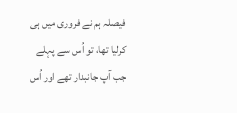فیصلہ ہم نے فروری میں ہی کرلیا تھا، تو اُس سے پہلے جب آپ جانبدار تھے اور اُس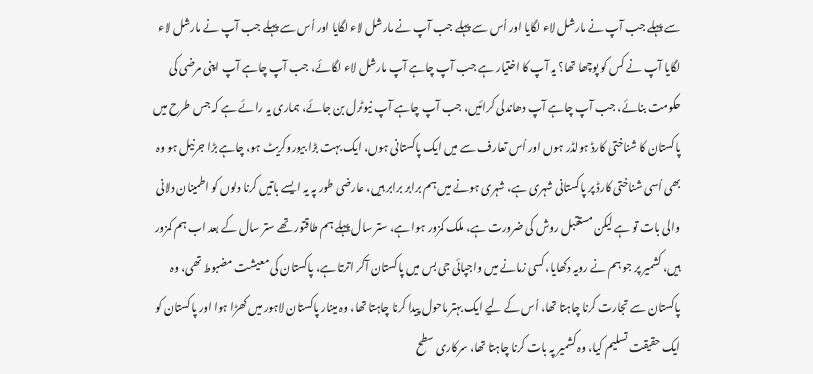سے پہلے جب آپ نے مارشل لاء لگایا اور اُس سے پہلے جب آپ نے مارشل لاء لگایا اور اُس سے پہلے جب آپ نے مارشل لاء لگایا آپ نے کس کو پوچھا تھا؟ یہ آپ کا اختیار ہے جب آپ چاہے آپ مارشل لاء لگائے، جب آپ چاہے آپ اپنی مرضی کی حکومت بنائے، جب آپ چاہے آپ دھاندلی کرائیں، جب آپ چاہے آپ نیوٹرل بن جائے، ہماری یہ رائے ہے کہ جس طرح میں پاکستان کا شناختی کارڈ ہولڈر ہوں اور اُس تعارف سے میں ایک پاکستانی ہوں، ایک بہت بڑا بیوروکریٹ ہو، چاہے بڑا جرنیل ہو وہ بھی اُسی شناختی کارڈ پر پاکستانی شہری ہے، شہری ہونے میں ہم برابر برابر ہیں، عارضی طور پہ یہ ایسے باتیں کرنا دلوں کو اطمینان دلانی والی بات تو ہے لیکن مستقبل روش کی ضرورت ہے، ملک کمزور ہوا ہے، ستر سال پہلے ہم طاقتور تھے ستر سال کے بعد اب ہم کمزور ہیں، کشمیر پر جو ہم نے رویہ دکھایا، کسی زمانے میں واجپائی جی بس میں پاکستان آکر اترتا ہے، پاکستان کی معیشت مضبوط تھی، وہ پاکستان سے تجارت کرنا چاہتا تھا، اُس کے لیے ایک بہتر ماحول پیدا کرنا چاہتا تھا، وہ مینار پاکستان لاہور میں کھڑا ہوا اور پاکستان کو ایک حقیقت تسلیم کیا، وہ کشمیر پہ بات کرنا چاہتا تھا، سرکاری سطح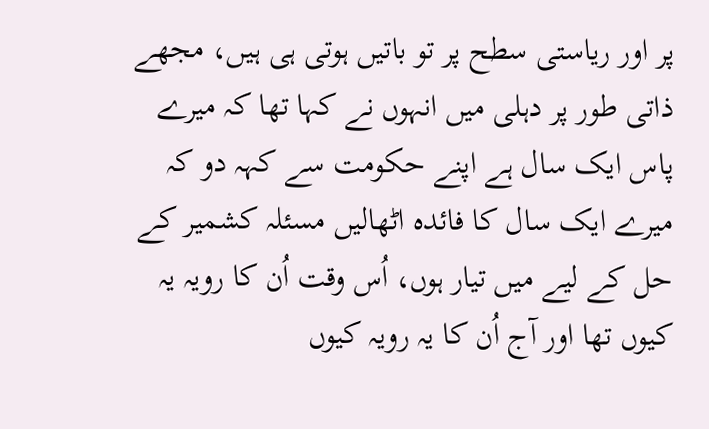پر اور ریاستی سطح پر تو باتیں ہوتی ہی ہیں، مجھے ذاتی طور پر دہلی میں انہوں نے کہا تھا کہ میرے پاس ایک سال ہے اپنے حکومت سے کہہ دو کہ میرے ایک سال کا فائدہ اٹھالیں مسئلہ کشمیر کے حل کے لیے میں تیار ہوں، اُس وقت اُن کا رویہ یہ کیوں تھا اور آج اُن کا یہ رویہ کیوں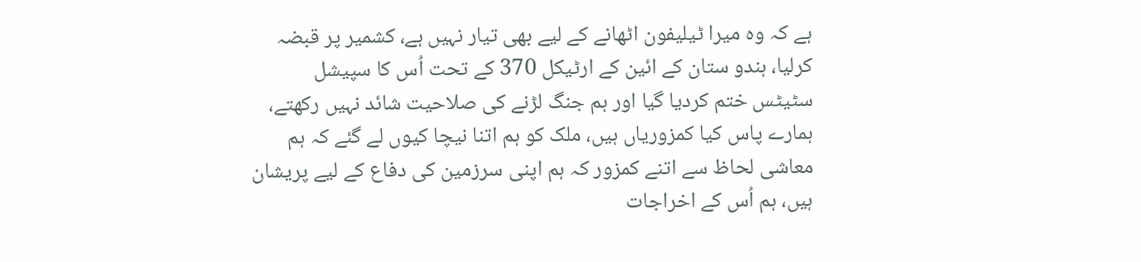ہے کہ وہ میرا ٹیلیفون اٹھانے کے لیے بھی تیار نہیں ہے، کشمیر پر قبضہ کرلیا، ہندو ستان کے ائین کے ارٹیکل 370 کے تحت اُس کا سپیشل سٹیٹس ختم کردیا گیا اور ہم جنگ لڑنے کی صلاحيت شائد نہیں رکھتے، ہمارے پاس کیا کمزوریاں ہیں، ملک کو ہم اتنا نیچا کیوں لے گئے کہ ہم معاشی لحاظ سے اتنے کمزور کہ ہم اپنی سرزمین کی دفاع کے لیے پریشان ہیں، ہم اُس کے اخراجات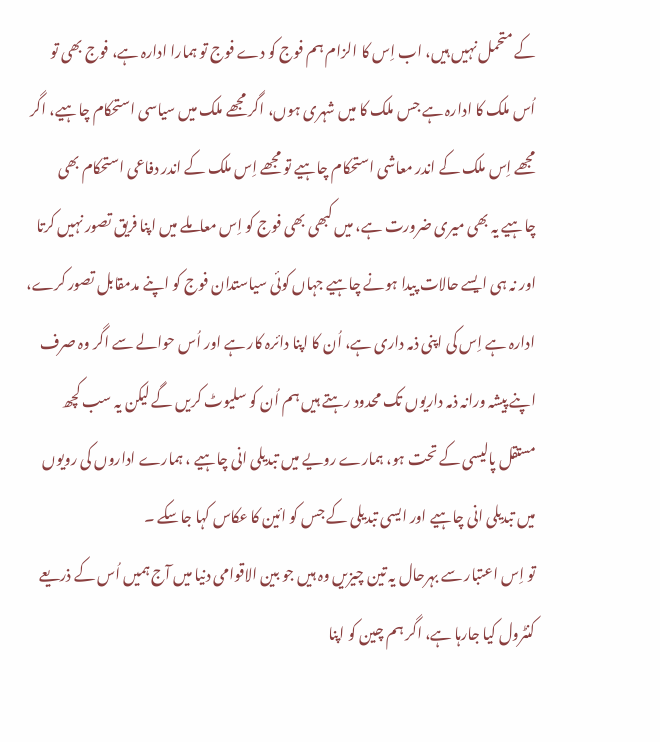کے متحمل نہیں ہیں، اب اِس کا الزام ہم فوج کو دے فوج تو ہمارا ادارہ ہے، فوج بھی تو اُس ملک کا ادارہ ہے جس ملک کا میں شہری ہوں، اگر مجھے ملک میں سیاسی استحکام چاہیے، اگر مجھے اِس ملک کے اندر معاشی استحکام چاہیے تو مجھے اِس ملک کے اندر دفاعی استحکام بھی چاہیے یہ بھی میری ضرورت ہے، میں کبھی بھی فوج کو اِس معاملے میں اپنا فریق تصور نہیں کرتا اور نہ ہی ایسے حالات پیدا ہونے چاہیے جہاں کوئی سیاستدان فوج کو اپنے مدمقابل تصور کرے، ادارہ ہے اِس کی اپنی ذمہ داری ہے، اُن کا اپنا دائرہ کار ہے اور اُس حوالے سے اگر وہ صرف اپنے پیشہ ورانہ ذمہ داریوں تک محدود رہتے ہیں ہم اُن کو سلیوٹ کریں گے لیکن یہ سب کچھ مستقل پالیسی کے تحت ہو، ہمارے رویے میں تبدیلی انی چاہیے ، ہمارے اداروں کی رویوں میں تبدیلی انی چاہیے اور ایسی تبدیلی کے جس کو ائین کا عکاس کہا جاسکے ۔
تو اِس اعتبار سے بہرحال یہ تین چیزیں وہ ہیں جو بین الاقوامی دنیا میں آج ہمیں اُس کے ذریعے کنٹرول کیا جارہا ہے، اگر ہم چین کو اپنا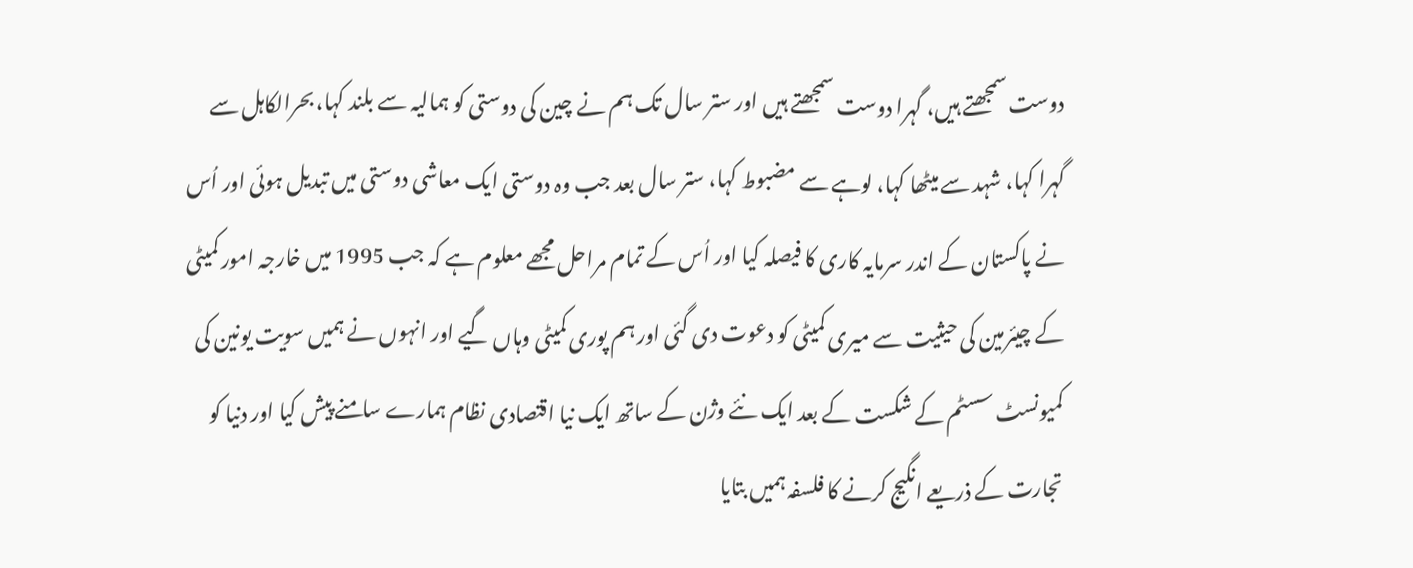دوست سمجھتے ہیں، گہرا دوست سمجھتے ہیں اور ستر سال تک ہم نے چین کی دوستی کو ہمالیہ سے بلند کہا، بحرالکاہل سے گہرا کہا، شہد سے میٹھا کہا، لوہے سے مضبوط کہا، ستر سال بعد جب وہ دوستی ایک معاشی دوستی میں تبدیل ہوئی اور اُس نے پاکستان کے اندر سرمایہ کاری کا فیصلہ کیا اور اُس کے تمام مراحل مجھے معلوم ہے کہ جب 1995 میں خارجہ امور کمیٹی کے چیئرمین کی حیثیت سے میری کمیٹی کو دعوت دی گئی اور ہم پوری کمیٹی وہاں گیے اور انہوں نے ہمیں سویت یونین کی کمیونسٹ سسٹم کے شکست کے بعد ایک نئے وژن کے ساتھ ایک نیا اقتصادی نظام ہمارے سامنے پیش کیا اور دنیا کو تجارت کے ذریعے انگیج کرنے کا فلسفہ ہمیں بتایا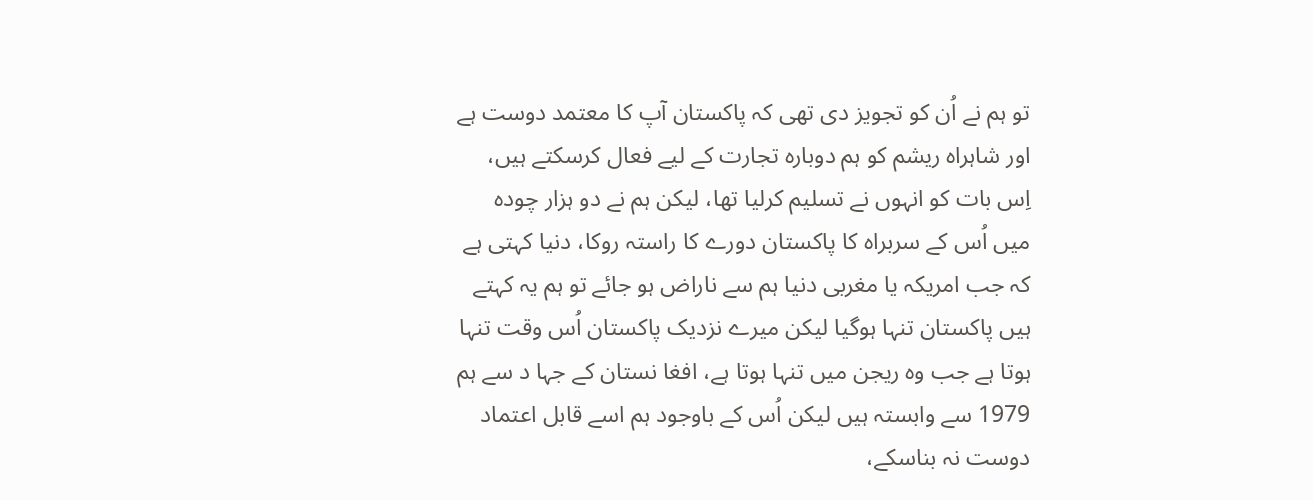تو ہم نے اُن کو تجویز دی تھی کہ پاکستان آپ کا معتمد دوست ہے اور شاہراہ ریشم کو ہم دوبارہ تجارت کے لیے فعال کرسکتے ہیں، اِس بات کو انہوں نے تسلیم کرلیا تھا، لیکن ہم نے دو ہزار چودہ میں اُس کے سربراہ کا پاکستان دورے کا راستہ روکا، دنیا کہتی ہے کہ جب امریکہ یا مغربی دنیا ہم سے ناراض ہو جائے تو ہم یہ کہتے ہیں پاکستان تنہا ہوگیا لیکن میرے نزدیک پاکستان اُس وقت تنہا ہوتا ہے جب وہ ریجن میں تنہا ہوتا ہے، افغا نستان کے جہا د سے ہم 1979 سے وابستہ ہیں لیکن اُس کے باوجود ہم اسے قابل اعتماد دوست نہ بناسکے،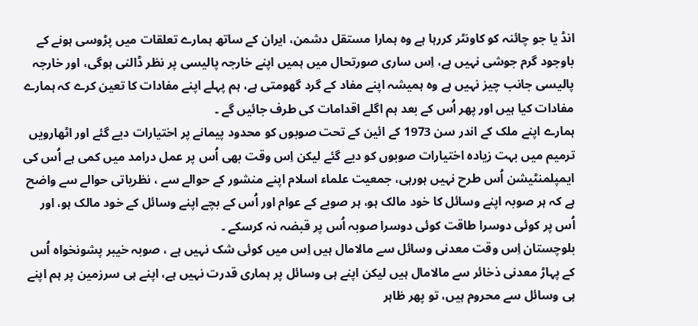انڈ یا جو چائنہ کو کاونٹر کررہا ہے وہ ہمارا مستقل دشمن، ایران کے ساتھ ہمارے تعلقات میں پڑوسی ہونے کے باوجود گرم جوشی نہیں ہے، اِس ساری صورتحال میں ہمیں اپنے خارجہ پالیسی پر نظر ڈالنی ہوگی، اور خارجہ پالیسی جانب چیز نہیں ہے وہ ہمیشہ اپنے مفاد کے گرد گھومتی ہے، ہم پہلے اپنے مفادات کا تعین کرے کہ ہمارے مفادات کیا ہیں اور پھر اُس کے بعد ہم اگلے اقدامات کی طرف جائیں گے ۔
ہمارے اپنے ملک کے اندر سن 1973 کے ائین کے تحت صوبوں کو محدود پیمانے پر اختیارات دیے گئے اور اٹھارویں ترمیم میں بہت زیادہ اختیارات صوبوں کو دیے گئے لیکن اِس وقت بھی اُس پر عمل درامد میں کمی ہے اُس کی ایمپلمنٹیشن اُس طرح نہیں ہورہی، جمعیت علماء اسلام اپنے منشور کے حوالے سے ، نظریاتی حوالے سے واضح ہے کہ ہر صوبہ اپنے وسائل کا خود مالک ہو، ہر صوبے کے عوام اور اُس کے بچے اپنے وسائل کے خود مالک ہو، اور اُس پر کوئی دوسرا طاقت کوئی دوسرا صوبہ اُس پر قبضہ نہ کرسکے ۔
بلوچستان اِس وقت معدنی وسائل سے مالامال ہیں اِس میں کوئی شک نہیں ہے ، صوبہ خیبر پشونخواہ اُس کے پہاڑ معدنی ذخائر سے مالامال ہیں لیکن اپنے ہی وسائل پر ہماری قدرت نہیں ہے، اپنے ہی سرزمین پر ہم اپنے ہی وسائل سے محروم ہیں، تو پھر ظاہر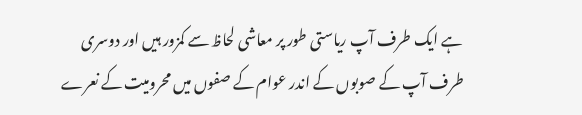ہے ایک طرف آپ ریاستی طور پر معاشی لحاظ سے کمزور ہیں اور دوسری طرف آپ کے صوبوں کے اندر عوام کے صفوں میں محرومیت کے نعرے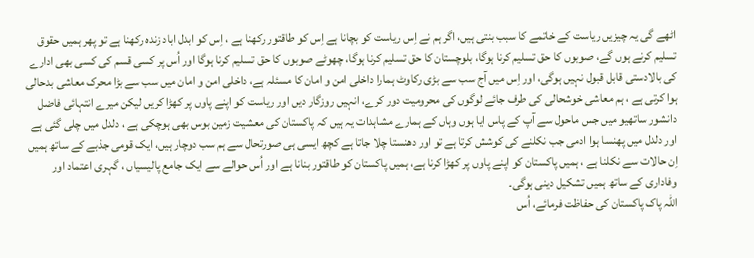اٹھے گی یہ چیزیں ریاست کے خاتمے کا سبب بنتی ہیں، اگر ہم نے اِس ریاست کو بچانا ہے اِس کو طاقتور رکھنا ہے ، اِس کو ابدل اباد زندہ رکھنا ہے تو پھر ہمیں حقوق تسلیم کرنے ہوں گے، صوبوں کا حق تسلیم کرنا ہوگا، بلوچستان کا حق تسليم کرنا ہوگا، چھوٹے صوبوں کا حق تسليم کرنا ہوگا اور اُس پر کسی قسم کی کسی بھی ادارے کی بالادستی قابل قبول نہیں ہوگی، اور اِس میں آج سب سے بڑی رکاوٹ ہمارا داخلی امن و امان کا مسئلہ ہے، داخلی امن و امان میں سب سے بڑا محرک معاشی بدحالی ہوا کرتی ہے ، ہم معاشی خوشحالی کی طرف جائے لوگوں کی محرومیت دور کرے، انہیں روزگار دیں اور ریاست کو اپنے پاوں پر کھڑا کریں لیکن میرے انتہائی فاضل دانشور ساتھیو میں جس ماحول سے آپ کے پاس ایا ہوں وہاں کے ہمارے مشاہدات یہ ہیں کہ پاکستان کی معشیت زمین بوس بھی ہوچکی ہے ، دلدل میں چلی گئی ہے اور دلدل میں پھنسا ہوا ادمی جب نکلنے کی کوشش کرتا ہے تو اور دھنستا چلا جاتا ہے کچھ ایسی ہی صورتحال سے ہم سب دوچار ہیں، ایک قومی جذبے کے ساتھ ہمیں اِن حالات سے نکلنا ہے ، ہمیں پاکستان کو اپنے پاوں پر کھڑا کرنا ہے، ہمیں پاکستان کو طاقتور بنانا ہے اور اُس حوالے سے ایک جامع پالیسیاں ، گہری اعتماد اور وفاداری کے ساتھ ہمیں تشکیل دینی ہوگی۔
اللّٰہ پاک پاکستان کی حفاظت فرمائے، اُس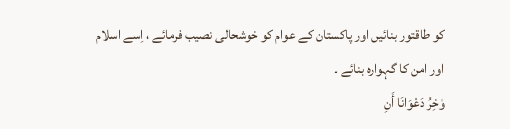کو طاقتور بنائیں اور پاکستان کے عوام کو خوشحالی نصیب فرمائے ، اِسے اسلام اور امن کا گہوارہ بنائے ۔
وٰخِرُ دَعْوَانَا أَنِ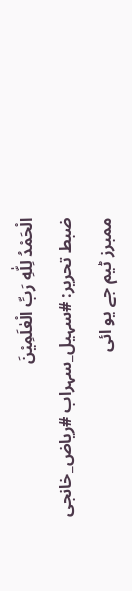الْحَمْدُ لِلّٰهِ رَبِّ الْعٰلَمِیْنَ
ضبط تحریر: #سہیل_سہراب #ریاض_خانجی
ممبرز ٹیم جے یو ائی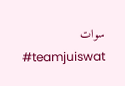سوات
#teamjuiswat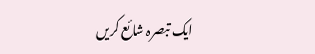ایک تبصرہ شائع کریں